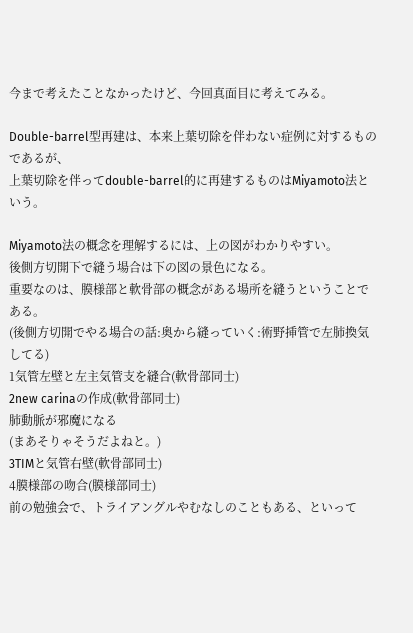今まで考えたことなかったけど、今回真面目に考えてみる。

Double-barrel型再建は、本来上葉切除を伴わない症例に対するものであるが、
上葉切除を伴ってdouble-barrel的に再建するものはMiyamoto法という。

Miyamoto法の概念を理解するには、上の図がわかりやすい。
後側方切開下で縫う場合は下の図の景色になる。
重要なのは、膜様部と軟骨部の概念がある場所を縫うということである。
(後側方切開でやる場合の話:奥から縫っていく:術野挿管で左肺換気してる)
1気管左壁と左主気管支を縫合(軟骨部同士)
2new carinaの作成(軟骨部同士)
肺動脈が邪魔になる
(まあそりゃそうだよねと。)
3TIMと気管右壁(軟骨部同士)
4膜様部の吻合(膜様部同士)
前の勉強会で、トライアングルやむなしのこともある、といって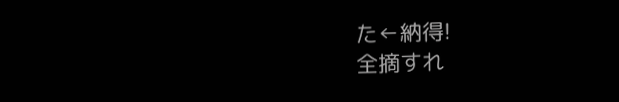た←納得!
全摘すれ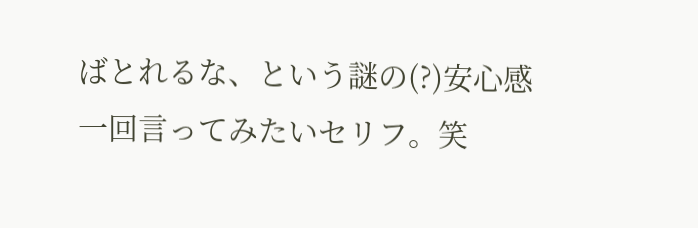ばとれるな、という謎の(?)安心感
一回言ってみたいセリフ。笑